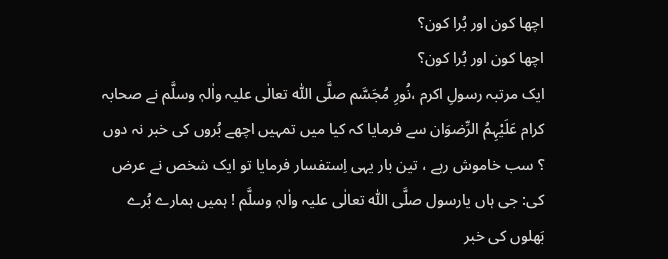اچھا کون اور بُرا کون؟
اچھا کون اور بُرا کون؟
ایک مرتبہ رسولِ اکرم ،نُورِ مُجَسَّم صلَّی اللّٰہ تعالٰی علیہ واٰلہٖ وسلَّم نے صحابہ کرام عَلَیْہِمُ الرِّضوَان سے فرمایا کہ کیا میں تمہیں اچھے بُروں کی خبر نہ دوں ؟ سب خاموش رہے ، تین بار یہی اِستفسار فرمایا تو ایک شخص نے عرض کی: جی ہاں یارسول صلَّی اللّٰہ تعالٰی علیہ واٰلہٖ وسلَّم ! ہمیں ہمارے بُرے بَھلوں کی خبر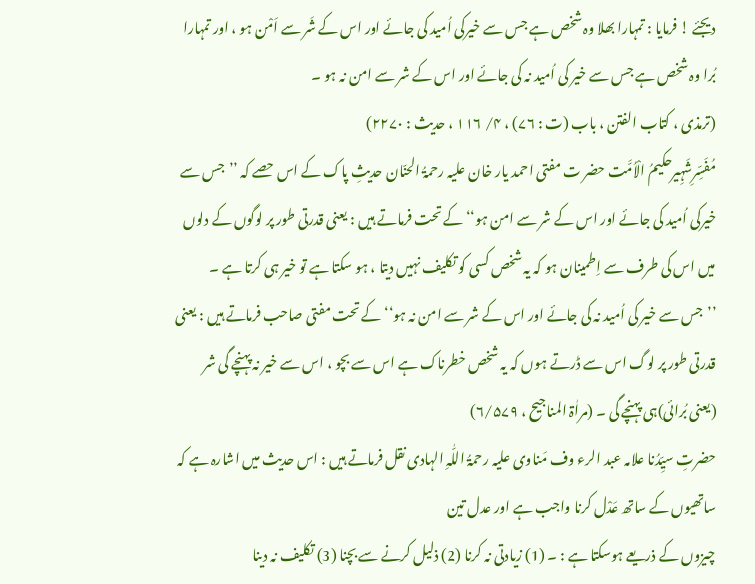دیجئے ! فرمایا : تمہارا بھلا وہ شخص ہے جس سے خیرکی اُمید کی جائے اور اس کے شَر سے اَمْن ہو ، اور تمہارا بُرا وہ شخص ہے جس سے خیر کی اُمید نہ کی جائے اور اس کے شر سے امن نہ ہو ۔
(ترمذی ، کتاب الفتن ، باب (ت : ۷۶) ، ۴/ ۱۱۶ ، حدیث : ۲۲۷۰)
مُفَسِّرِشَہِیرحکیمُ الْاُمَّت حضر ت مفتی احمد یار خان علیہ رحمۃُ الحنّان حدیثِ پاک کے اس حصے کہ ’’جس سے خیرکی اُمید کی جائے اور اس کے شر سے امن ہو‘‘ کے تحت فرماتے ہیں : یعنی قدرتی طور پر لوگوں کے دلوں میں اس کی طرف سے اِطمینان ہو کہ یہ شخص کسی کو تکلیف نہیں دیتا ، ہو سکتا ہے تو خیر ہی کرتا ہے ۔ ’’جس سے خیر کی اُمید نہ کی جائے اور اس کے شر سے امن نہ ہو‘‘ کے تحت مفتی صاحب فرماتے ہیں : یعنی قدرتی طور پر لوگ اس سے ڈرتے ہوں کہ یہ شخص خطرناک ہے اس سے بچو ، اس سے خیر نہ پہنچے گی شر (یعنی بُرائی)ہی پہنچے گی ۔ (مراٰۃ المناجیح ، ۶/۵۷۹)
حضرتِ سیِّدُنا علامہ عبد الرء وف مَناوی علیہ رحمۃُ اللّٰہِ الہادی نقل فرماتے ہیں : اس حدیث میں اشارہ ہے کہ ساتھیوں کے ساتھ عَدْل کرنا واجب ہے اور عدل تین
چیزوں کے ذریعے ہوسکتا ہے : ۔ (1) زیادتی نہ کرنا (2) ذلیل کرنے سے بچنا (3) تکلیف نہ دینا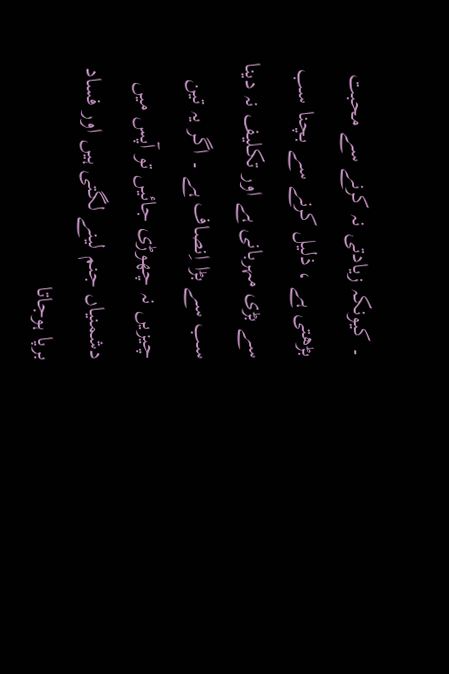۔ کیونکہ زیادتی نہ کرنے سے محبت بڑھتی ہے ، ذلیل کرنے سے بچنا سب سے بڑی مہربانی ہے اور تکلیف نہ دینا سب سے بڑا اِنصاف ہے ۔ اگر یہ تین چیزیں نہ چھوڑی جائیں تو آپس میں دشمنیاں جنم لینے لگتی ہیں اور فساد برپا ہوجاتا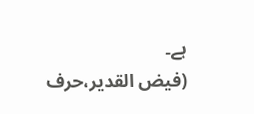ہے۔
(فیض القدیر،حرف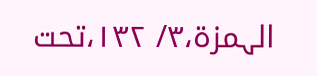الہمزۃ،۳/ ۱۳۲،تحت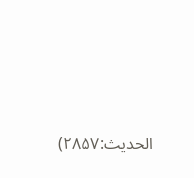الحدیث:۲۸۵۷)